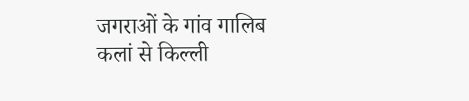जगराओं के गांव गालिब कलां से किल्ली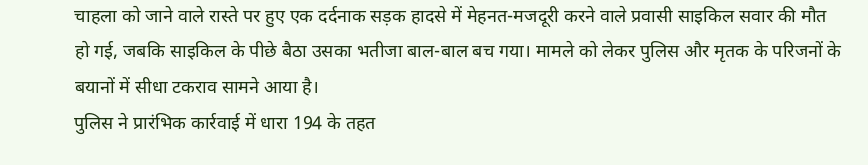चाहला को जाने वाले रास्ते पर हुए एक दर्दनाक सड़क हादसे में मेहनत-मजदूरी करने वाले प्रवासी साइकिल सवार की मौत हो गई, जबकि साइकिल के पीछे बैठा उसका भतीजा बाल-बाल बच गया। मामले को लेकर पुलिस और मृतक के परिजनों के बयानों में सीधा टकराव सामने आया है।
पुलिस ने प्रारंभिक कार्रवाई में धारा 194 के तहत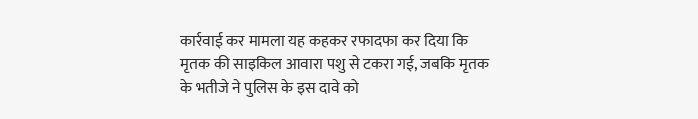कार्रवाई कर मामला यह कहकर रफादफा कर दिया कि मृतक की साइकिल आवारा पशु से टकरा गई, जबकि मृतक के भतीजे ने पुलिस के इस दावे को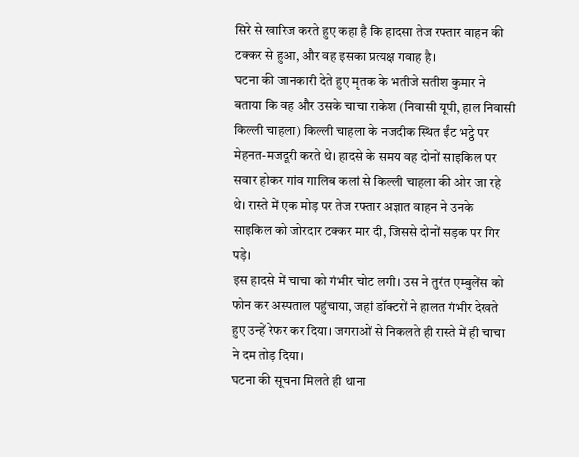सिरे से खारिज करते हुए कहा है कि हादसा तेज रफ्तार वाहन की टक्कर से हुआ, और वह इसका प्रत्यक्ष गवाह है।
घटना की जानकारी देते हुए मृतक के भतीजे सतीश कुमार ने बताया कि वह और उसके चाचा राकेश (निवासी यूपी, हाल निवासी किल्ली चाहला) किल्ली चाहला के नजदीक स्थित ईंट भट्ठे पर मेहनत-मजदूरी करते थे। हादसे के समय वह दोनों साइकिल पर सवार होकर गांव गालिब कलां से किल्ली चाहला की ओर जा रहे थे। रास्ते में एक मोड़ पर तेज रफ्तार अज्ञात वाहन ने उनके साइकिल को जोरदार टक्कर मार दी, जिससे दोनों सड़क पर गिर पड़े।
इस हादसे में चाचा को गंभीर चोट लगी। उस ने तुरंत एम्बुलेंस को फोन कर अस्पताल पहुंचाया, जहां डॉक्टरों ने हालत गंभीर देखते हुए उन्हें रेफर कर दिया। जगराओं से निकलते ही रास्ते में ही चाचा ने दम तोड़ दिया।
घटना की सूचना मिलते ही थाना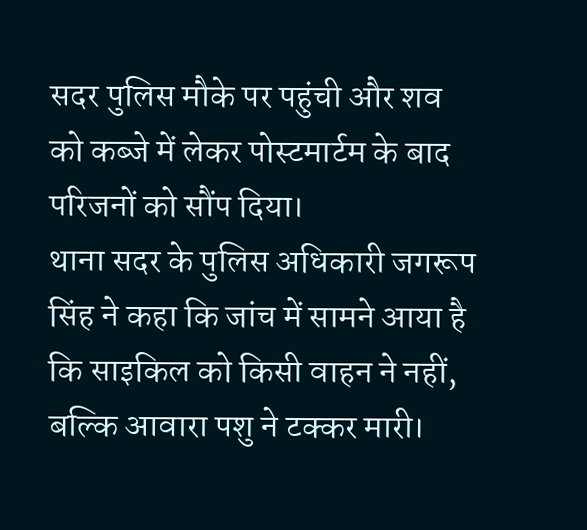सदर पुलिस मौके पर पहुंची और शव को कब्जे में लेकर पोस्टमार्टम के बाद परिजनों को सौंप दिया।
थाना सदर के पुलिस अधिकारी जगरूप सिंह ने कहा कि जांच में सामने आया है कि साइकिल को किसी वाहन ने नहीं, बल्कि आवारा पशु ने टक्कर मारी।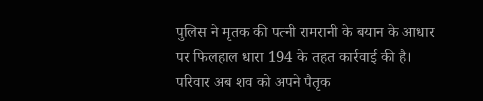पुलिस ने मृतक की पत्नी रामरानी के बयान के आधार पर फिलहाल धारा 194 के तहत कार्रवाई की है।
परिवार अब शव को अपने पैतृक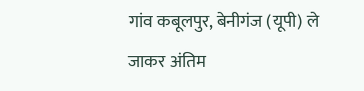गांव कबूलपुर, बेनीगंज (यूपी) ले जाकर अंतिम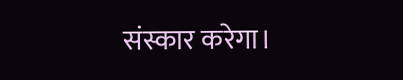संस्कार करेगा।